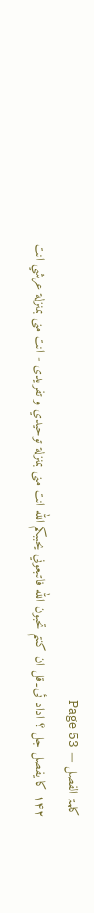کلمۃ الفصل — Page 53
۱۴۲ كا يفصل جل ؟ اداد ئی۔قل ان کنتم تحبون الله فاتبعوني يحببكم الله انت منی بمنزلة توحيدي و تفريدى - انت منی بمنزلة عرشي انت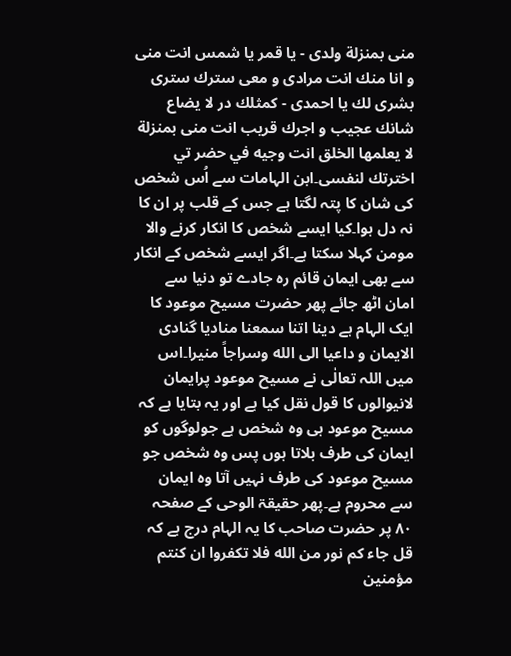منی بمنزلة ولدى - يا قمر يا شمس انت منى و انا منك انت مرادی و معى سترك سترى بشرى لك يا احمدى - كمثلك در لا يضاع شانك عجيب و اجرك قريب انت منى بمنزلة لا يعلمها الخلق انت وجيه في حضر تي اخترتك لنفسی۔ابن الہامات سے اُس شخص کی شان کا پتہ لگتا ہے جس کے قلب پر ان کا نہ دل ہوا۔کیا ایسے شخص کا انکار کرنے والا مومن کہلا سکتا ہے۔اگر ایسے شخص کے انکار سے بھی ایمان قائم رہ جادے تو دنیا سے امان اٹھ جائے پھر حضرت مسیح موعود کا ایک الہام ہے دینا اتنا سمعنا منادیا گنادی الایمان و داعيا الى الله وسراجاً منيرا۔اس میں اللہ تعالٰی نے مسیح موعود پرایمان لانیوالوں کا قول نقل کیا ہے اور یہ بتایا ہے کہ مسیح موعود ہی وہ شخص ہے جولوگوں کو ایمان کی طرف بلاتا ہوں پس وہ شخص جو مسیح موعود کی طرف نہیں آتا وہ ایمان سے محروم ہے۔پھر حقیقۃ الوحی کے صفحہ ۸۰ پر حضرت صاحب کا یہ الہام درج ہے کہ قل جاء کم نور من الله فلا تكفروا ان کنتم مؤمنین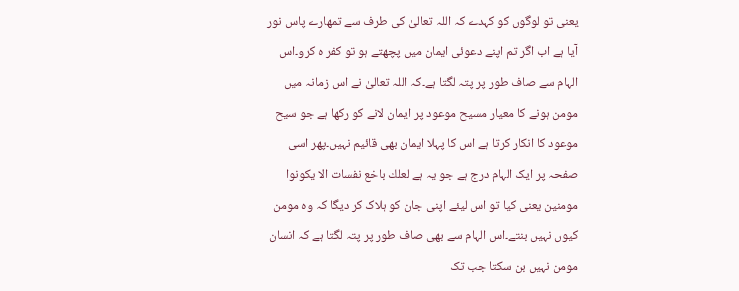یعنی تو لوگوں کو کہدے کہ اللہ تعالیٰ کی طرف سے تمھارے پاس نور آیا ہے اب اگر تم اپنے دعوئی ایمان میں پچھتے ہو تو کفر ہ کرو۔اس الہام سے صاف طور پر پتہ لگتا ہے۔کہ اللہ تعالیٰ نے اس زمانہ میں مومن ہونے کا معیار مسیح موعود پر ایمان لانے کو رکھا ہے جو سیح موعود کا انکار کرتا ہے اس کا پہلا ایمان بھی قائیم نہیں۔پھر اسی صفحہ پر ایک الہام درج ہے جو یہ ہے لعلك باخع نفسات الا يكونوا مومنین یعنی کیا تو اس لیئے اپنی جان کو ہلاک کر دیگا کہ وہ مومن کیوں نہیں بنتے۔اس الہام سے بھی صاف طور پر پتہ لگتا ہے کہ انسان مومن نہیں بن سکتا جب تک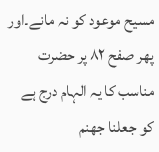مسیح موعود کو نہ مانے۔اور پھر صفح ۸۲ پر حضرت مناسب کا یہ الہام درج ہے کو جعلنا جھنم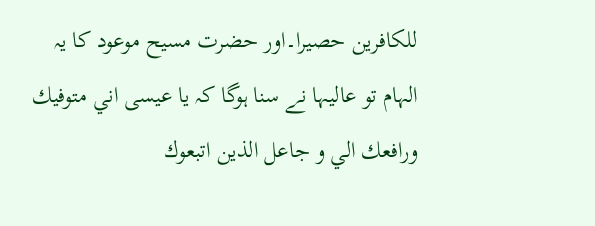للكافرين حصيرا۔اور حضرت مسیح موعود کا یہ الہام تو عالیہا نے سنا ہوگا کہ یا عيسى اني متوفيك ورافعك الي و جاعل الذين اتبعوك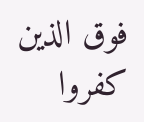فوق الذين كفروا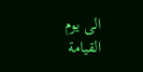الى يوم القيامة